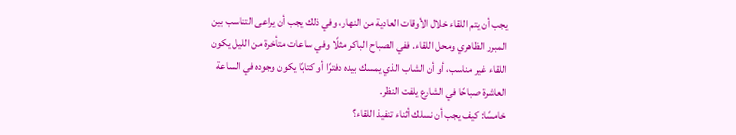يجب أن يتم اللقاء خلال الأوقات العادية من النهار، وفي ذلك يجب أن يراعى التناسب بين المبرر الظاهري ومحل اللقاء. ففي الصباح الباكر مثلًا وفي ساعات متأخرة من الليل يكون اللقاء غير مناسب، أو أن الشاب الذي يمسك بيده دفترًا أو كتابًا يكون وجوده في الساعة العاشرة صباحًا في الشارع يلفت النظر.
خامسًا: كيف يجب أن نسلك أثناء تنفيذ اللقاء؟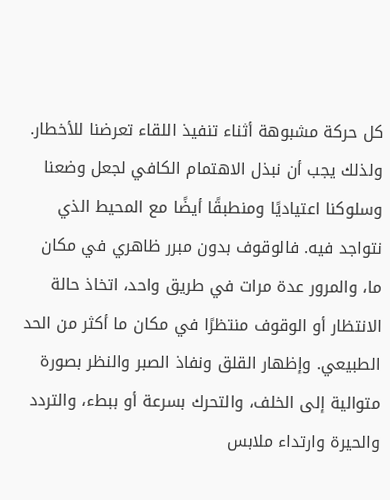كل حركة مشبوهة أثناء تنفيذ اللقاء تعرضنا للأخطار. ولذلك يجب أن نبذل الاهتمام الكافي لجعل وضعنا وسلوكنا اعتياديًا ومنطبقًا أيضًا مع المحيط الذي نتواجد فيه. فالوقوف بدون مبرر ظاهري في مكان ما، والمرور عدة مرات في طريق واحد، اتخاذ حالة الانتظار أو الوقوف منتظرًا في مكان ما أكثر من الحد الطبيعي. وإظهار القلق ونفاذ الصبر والنظر بصورة متوالية إلى الخلف، والتحرك بسرعة أو ببطء، والتردد والحيرة وارتداء ملابس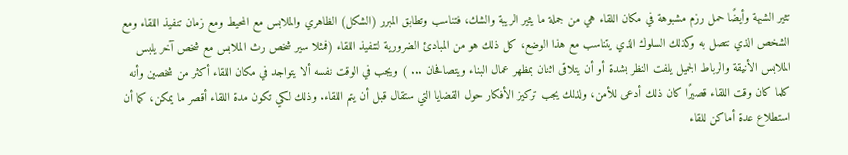تثير الشبهة وأيضًا حمل رزم مشبوهة في مكان اللقاء هي من جملة ما يثير الريبة والشك، فتناسب وتطابق المبرر (الشكل) الظاهري والملابس مع المحيط ومع زمان تنفيذ اللقاء ومع الشخص الذي نتصل به وكذلك السلوك الذي يتناسب مع هذا الوضع، كل ذلك هو من المبادئ الضرورية لتنفيذ اللقاء (فمثلا سير شخص رث الملابس مع شخص آخر يلبس الملابس الأنيقة والرباط الجميل يلفت النظر بشدة أو أن يتلاقى اثنان بمظهر عمال البناء ويتصافحان ... ) ويجب في الوقت نفسه ألا يتواجد في مكان اللقاء أكثر من شخصين وأنه كلما كان وقت اللقاء قصيرًا كان ذلك أدعى للأمن، ولذلك يجب تركيز الأفكار حول القضايا التي ستقال قبل أن يتم اللقاء. وذلك لكي تكون مدة اللقاء أقصر ما يمكن، كما أن استطلاع عدة أماكن للقاء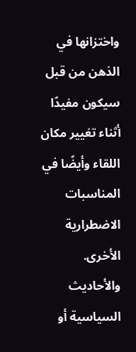واختزانها في الذهن من قبل سيكون مفيدًا أثناء تغيير مكان اللقاء وأيضًا في المناسبات الاضطرارية الأخرى. والأحاديث السياسية أو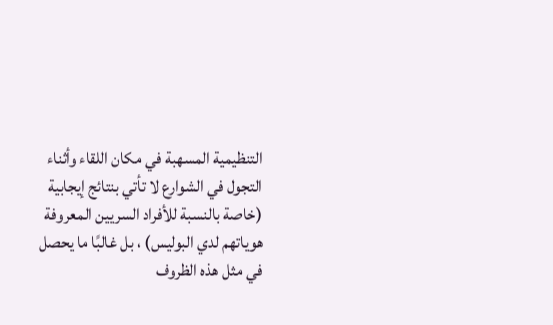التنظيمية المسهبة في مكان اللقاء وأثناء التجول في الشوارع لا تأتي بنتائج إيجابية (خاصة بالنسبة للأفراد السريين المعروفة هوياتهم لدي البوليس) ، بل غالبًا ما يحصل في مثل هذه الظروف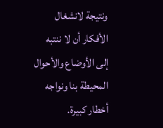ونتيجة لانشغال الأفكار أن لا ننتبه إلى الأوضاع والأحوال المحيطة بنا ونواجه أخطار كبيرة.